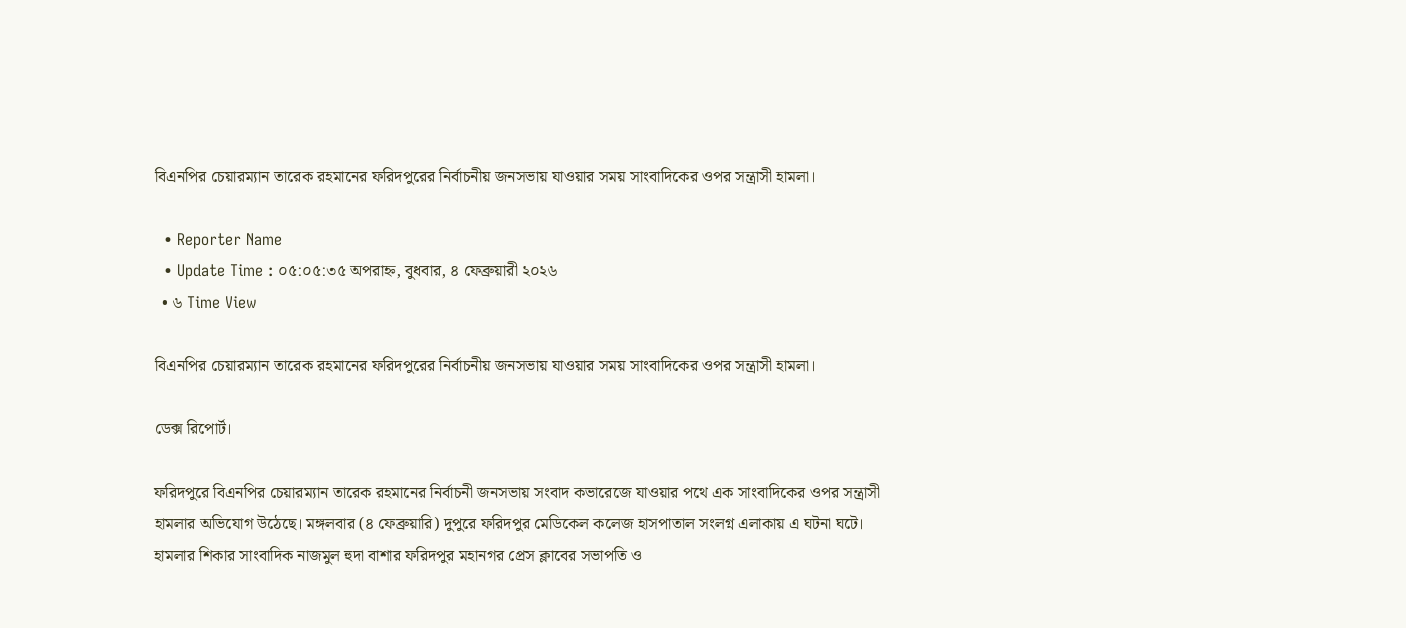বিএনপির চেয়ারম্যান তারেক রহমানের ফরিদপুরের নির্বাচনীয় জনসভায় যাওয়ার সময় সাংবাদিকের ওপর সন্ত্রাসী হামলা।

  • Reporter Name
  • Update Time : ০৫:০৫:৩৫ অপরাহ্ন, বুধবার, ৪ ফেব্রুয়ারী ২০২৬
  • ৬ Time View

বিএনপির চেয়ারম্যান তারেক রহমানের ফরিদপুরের নির্বাচনীয় জনসভায় যাওয়ার সময় সাংবাদিকের ওপর সন্ত্রাসী হামলা।

ডেক্স রিপোর্ট।

ফরিদপুরে বিএনপির চেয়ারম্যান তারেক রহমানের নির্বাচনী জনসভায় সংবাদ কভারেজে যাওয়ার পথে এক সাংবাদিকের ওপর সন্ত্রাসী হামলার অভিযোগ উঠেছে। মঙ্গলবার (৪ ফেব্রুয়ারি) দুপুরে ফরিদপুর মেডিকেল কলেজ হাসপাতাল সংলগ্ন এলাকায় এ ঘটনা ঘটে।
হামলার শিকার সাংবাদিক নাজমুল হুদা বাশার ফরিদপুর মহানগর প্রেস ক্লাবের সভাপতি ও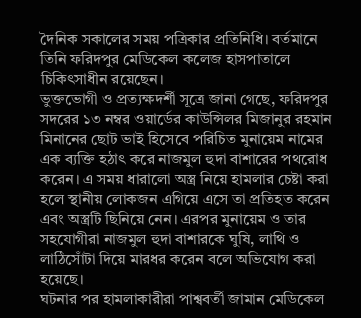দৈনিক সকালের সময় পত্রিকার প্রতিনিধি। বর্তমানে তিনি ফরিদপুর মেডিকেল কলেজ হাসপাতালে চিকিৎসাধীন রয়েছেন।
ভুক্তভোগী ও প্রত্যক্ষদর্শী সূত্রে জানা গেছে, ফরিদপুর সদরের ১৩ নম্বর ওয়ার্ডের কাউন্সিলর মিজানুর রহমান মিনানের ছোট ভাই হিসেবে পরিচিত মুনায়েম নামের এক ব্যক্তি হঠাৎ করে নাজমুল হুদা বাশারের পথরোধ করেন। এ সময় ধারালো অস্ত্র নিয়ে হামলার চেষ্টা করা হলে স্থানীয় লোকজন এগিয়ে এসে তা প্রতিহত করেন এবং অস্ত্রটি ছিনিয়ে নেন। এরপর মুনায়েম ও তার সহযোগীরা নাজমুল হুদা বাশারকে ঘুষি, লাথি ও লাঠিসোঁটা দিয়ে মারধর করেন বলে অভিযোগ করা হয়েছে।
ঘটনার পর হামলাকারীরা পাশ্ববর্তী জামান মেডিকেল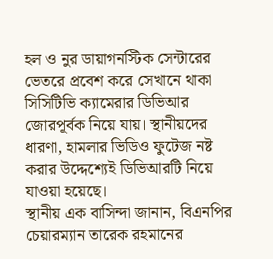হল ও নুর ডায়াগনস্টিক সেন্টারের ভেতরে প্রবেশ করে সেখানে থাকা সিসিটিভি ক্যামেরার ডিভিআর জোরপূর্বক নিয়ে যায়। স্থানীয়দের ধারণা, হামলার ভিডিও ফুটেজ নষ্ট করার উদ্দেশ্যেই ডিভিআরটি নিয়ে যাওয়া হয়েছে।
স্থানীয় এক বাসিন্দা জানান, বিএনপির চেয়ারম্যান তারেক রহমানের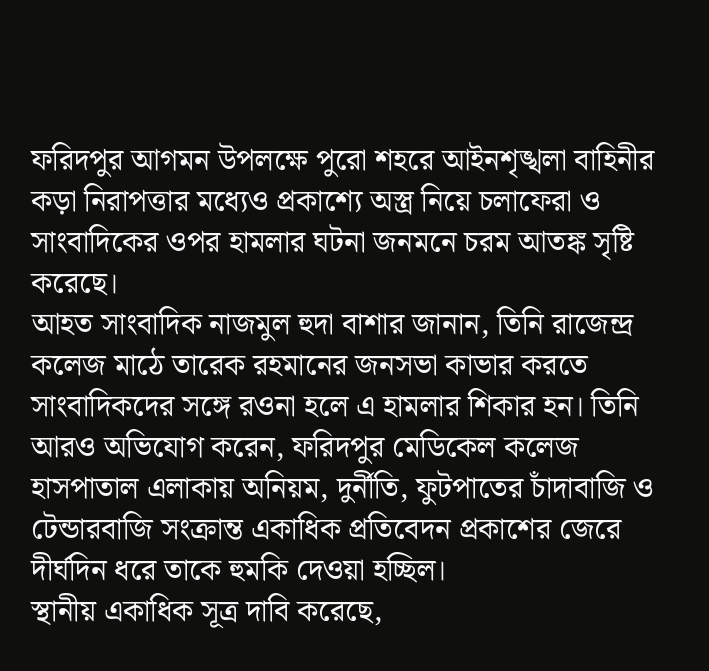ফরিদপুর আগমন উপলক্ষে পুরো শহরে আইনশৃঙ্খলা বাহিনীর কড়া নিরাপত্তার মধ্যেও প্রকাশ্যে অস্ত্র নিয়ে চলাফেরা ও সাংবাদিকের ওপর হামলার ঘটনা জনমনে চরম আতঙ্ক সৃষ্টি করেছে।
আহত সাংবাদিক নাজমুল হুদা বাশার জানান, তিনি রাজেন্দ্র কলেজ মাঠে তারেক রহমানের জনসভা কাভার করতে সাংবাদিকদের সঙ্গে রওনা হলে এ হামলার শিকার হন। তিনি আরও অভিযোগ করেন, ফরিদপুর মেডিকেল কলেজ হাসপাতাল এলাকায় অনিয়ম, দুর্নীতি, ফুটপাতের চাঁদাবাজি ও টেন্ডারবাজি সংক্রান্ত একাধিক প্রতিবেদন প্রকাশের জেরে দীর্ঘদিন ধরে তাকে হুমকি দেওয়া হচ্ছিল।
স্থানীয় একাধিক সূত্র দাবি করেছে,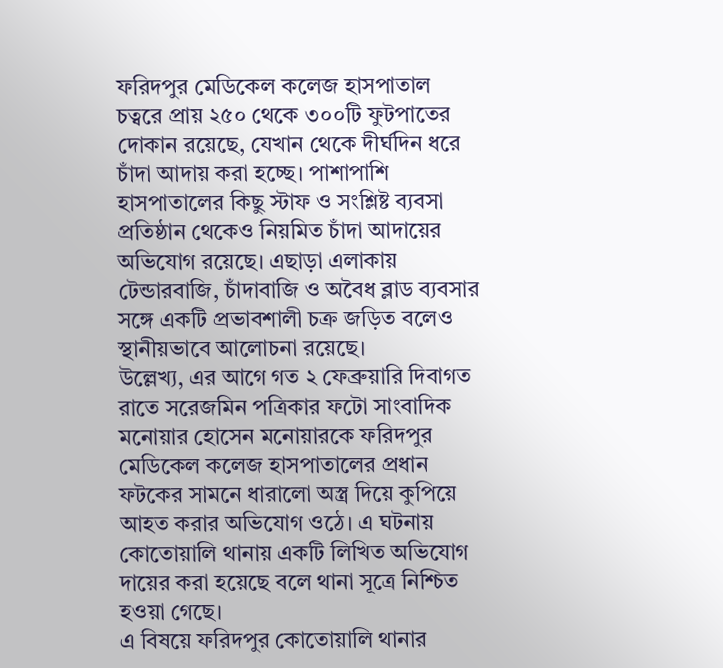ফরিদপুর মেডিকেল কলেজ হাসপাতাল চত্বরে প্রায় ২৫০ থেকে ৩০০টি ফুটপাতের দোকান রয়েছে, যেখান থেকে দীর্ঘদিন ধরে চাঁদা আদায় করা হচ্ছে। পাশাপাশি হাসপাতালের কিছু স্টাফ ও সংশ্লিষ্ট ব্যবসা প্রতিষ্ঠান থেকেও নিয়মিত চাঁদা আদায়ের অভিযোগ রয়েছে। এছাড়া এলাকায় টেন্ডারবাজি, চাঁদাবাজি ও অবৈধ ব্লাড ব্যবসার সঙ্গে একটি প্রভাবশালী চক্র জড়িত বলেও স্থানীয়ভাবে আলোচনা রয়েছে।
উল্লেখ্য, এর আগে গত ২ ফেব্রুয়ারি দিবাগত রাতে সরেজমিন পত্রিকার ফটো সাংবাদিক মনোয়ার হোসেন মনোয়ারকে ফরিদপুর মেডিকেল কলেজ হাসপাতালের প্রধান ফটকের সামনে ধারালো অস্ত্র দিয়ে কুপিয়ে আহত করার অভিযোগ ওঠে। এ ঘটনায় কোতোয়ালি থানায় একটি লিখিত অভিযোগ দায়ের করা হয়েছে বলে থানা সূত্রে নিশ্চিত হওয়া গেছে।
এ বিষয়ে ফরিদপুর কোতোয়ালি থানার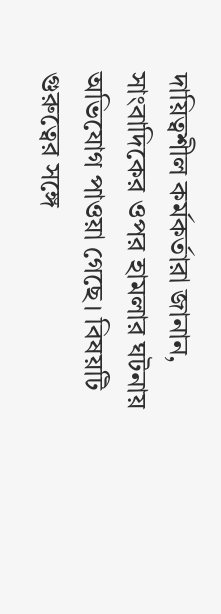দায়িত্বশীল কর্মকর্তারা জানান, সাংবাদিকের ওপর হামলার ঘটনায় অভিযোগ পাওয়া গেছে। বিষয়টি গুরুত্বের সঙ্গে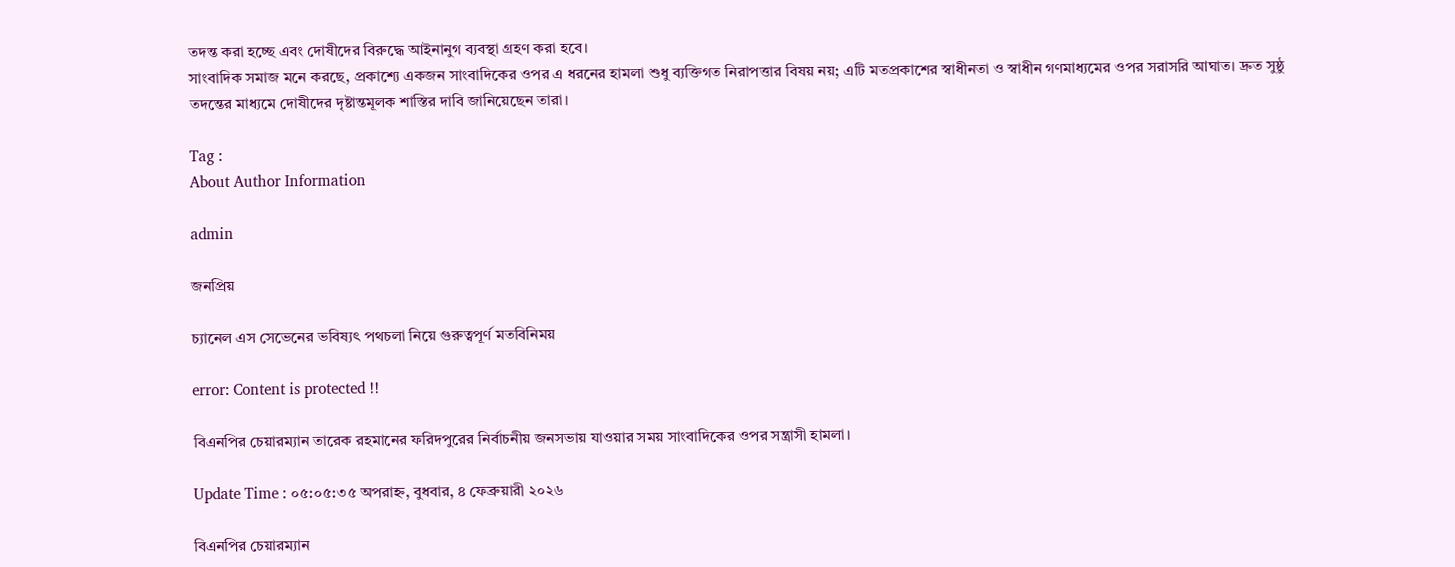তদন্ত করা হচ্ছে এবং দোষীদের বিরুদ্ধে আইনানুগ ব্যবস্থা গ্রহণ করা হবে।
সাংবাদিক সমাজ মনে করছে, প্রকাশ্যে একজন সাংবাদিকের ওপর এ ধরনের হামলা শুধু ব্যক্তিগত নিরাপত্তার বিষয় নয়; এটি মতপ্রকাশের স্বাধীনতা ও স্বাধীন গণমাধ্যমের ওপর সরাসরি আঘাত। দ্রুত সুষ্ঠু তদন্তের মাধ্যমে দোষীদের দৃষ্টান্তমূলক শাস্তির দাবি জানিয়েছেন তারা।

Tag :
About Author Information

admin

জনপ্রিয়

চ্যানেল এস সেভেনের ভবিষ্যৎ পথচলা নিয়ে গুরুত্বপূর্ণ মতবিনিময়

error: Content is protected !!

বিএনপির চেয়ারম্যান তারেক রহমানের ফরিদপুরের নির্বাচনীয় জনসভায় যাওয়ার সময় সাংবাদিকের ওপর সন্ত্রাসী হামলা।

Update Time : ০৫:০৫:৩৫ অপরাহ্ন, বুধবার, ৪ ফেব্রুয়ারী ২০২৬

বিএনপির চেয়ারম্যান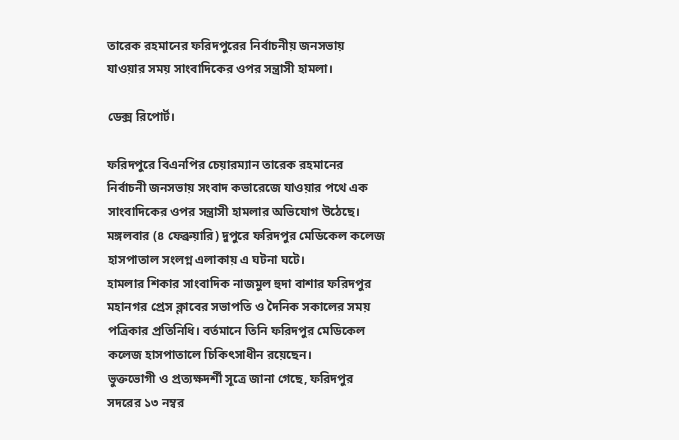তারেক রহমানের ফরিদপুরের নির্বাচনীয় জনসভায় যাওয়ার সময় সাংবাদিকের ওপর সন্ত্রাসী হামলা।

ডেক্স রিপোর্ট।

ফরিদপুরে বিএনপির চেয়ারম্যান তারেক রহমানের নির্বাচনী জনসভায় সংবাদ কভারেজে যাওয়ার পথে এক সাংবাদিকের ওপর সন্ত্রাসী হামলার অভিযোগ উঠেছে। মঙ্গলবার (৪ ফেব্রুয়ারি) দুপুরে ফরিদপুর মেডিকেল কলেজ হাসপাতাল সংলগ্ন এলাকায় এ ঘটনা ঘটে।
হামলার শিকার সাংবাদিক নাজমুল হুদা বাশার ফরিদপুর মহানগর প্রেস ক্লাবের সভাপতি ও দৈনিক সকালের সময় পত্রিকার প্রতিনিধি। বর্তমানে তিনি ফরিদপুর মেডিকেল কলেজ হাসপাতালে চিকিৎসাধীন রয়েছেন।
ভুক্তভোগী ও প্রত্যক্ষদর্শী সূত্রে জানা গেছে, ফরিদপুর সদরের ১৩ নম্বর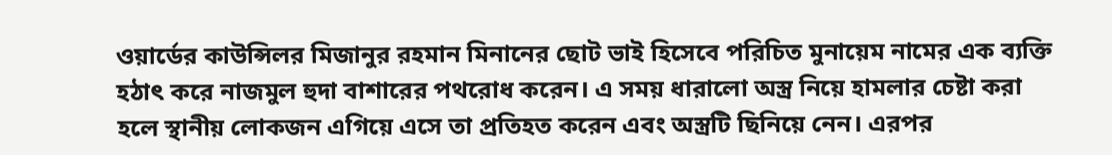ওয়ার্ডের কাউন্সিলর মিজানুর রহমান মিনানের ছোট ভাই হিসেবে পরিচিত মুনায়েম নামের এক ব্যক্তি হঠাৎ করে নাজমুল হুদা বাশারের পথরোধ করেন। এ সময় ধারালো অস্ত্র নিয়ে হামলার চেষ্টা করা হলে স্থানীয় লোকজন এগিয়ে এসে তা প্রতিহত করেন এবং অস্ত্রটি ছিনিয়ে নেন। এরপর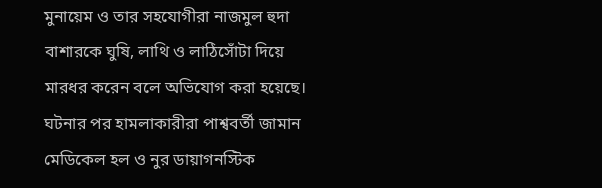মুনায়েম ও তার সহযোগীরা নাজমুল হুদা বাশারকে ঘুষি, লাথি ও লাঠিসোঁটা দিয়ে মারধর করেন বলে অভিযোগ করা হয়েছে।
ঘটনার পর হামলাকারীরা পাশ্ববর্তী জামান মেডিকেল হল ও নুর ডায়াগনস্টিক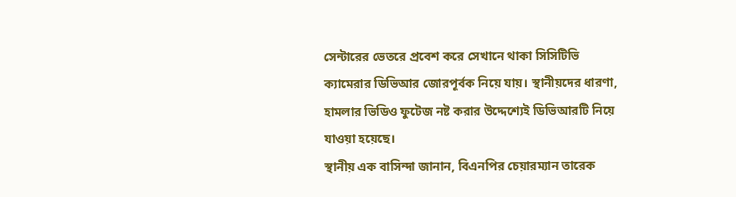সেন্টারের ভেতরে প্রবেশ করে সেখানে থাকা সিসিটিভি ক্যামেরার ডিভিআর জোরপূর্বক নিয়ে যায়। স্থানীয়দের ধারণা, হামলার ভিডিও ফুটেজ নষ্ট করার উদ্দেশ্যেই ডিভিআরটি নিয়ে যাওয়া হয়েছে।
স্থানীয় এক বাসিন্দা জানান, বিএনপির চেয়ারম্যান তারেক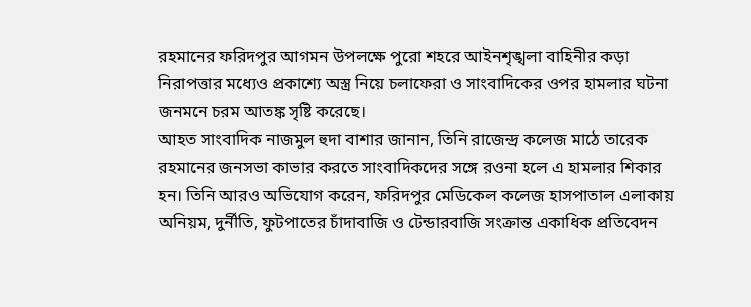রহমানের ফরিদপুর আগমন উপলক্ষে পুরো শহরে আইনশৃঙ্খলা বাহিনীর কড়া নিরাপত্তার মধ্যেও প্রকাশ্যে অস্ত্র নিয়ে চলাফেরা ও সাংবাদিকের ওপর হামলার ঘটনা জনমনে চরম আতঙ্ক সৃষ্টি করেছে।
আহত সাংবাদিক নাজমুল হুদা বাশার জানান, তিনি রাজেন্দ্র কলেজ মাঠে তারেক রহমানের জনসভা কাভার করতে সাংবাদিকদের সঙ্গে রওনা হলে এ হামলার শিকার হন। তিনি আরও অভিযোগ করেন, ফরিদপুর মেডিকেল কলেজ হাসপাতাল এলাকায় অনিয়ম, দুর্নীতি, ফুটপাতের চাঁদাবাজি ও টেন্ডারবাজি সংক্রান্ত একাধিক প্রতিবেদন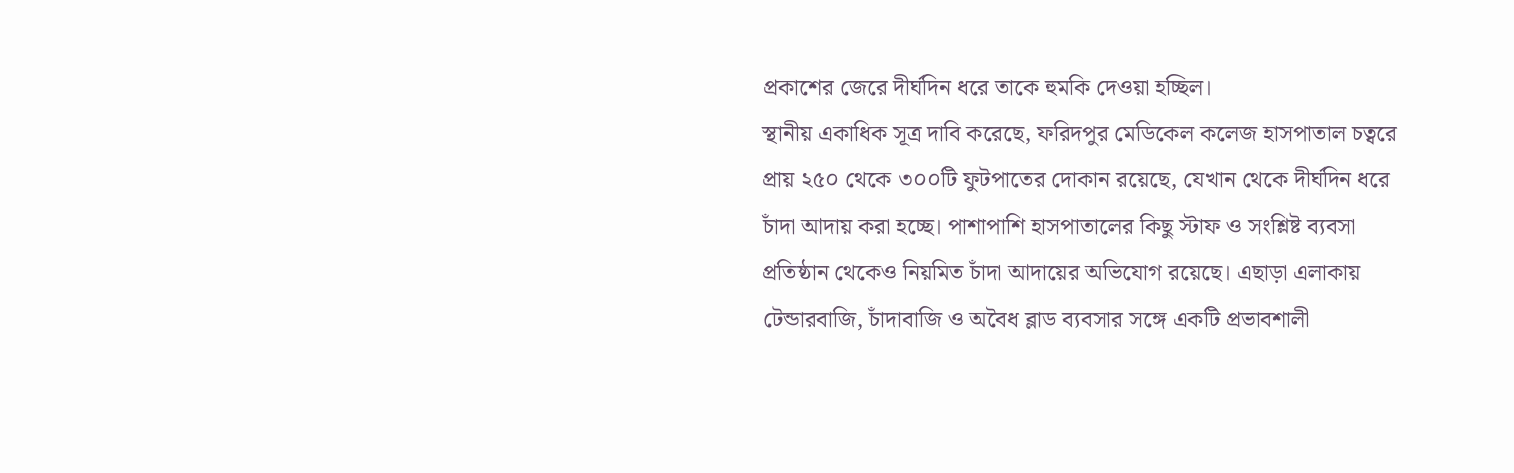প্রকাশের জেরে দীর্ঘদিন ধরে তাকে হুমকি দেওয়া হচ্ছিল।
স্থানীয় একাধিক সূত্র দাবি করেছে, ফরিদপুর মেডিকেল কলেজ হাসপাতাল চত্বরে প্রায় ২৫০ থেকে ৩০০টি ফুটপাতের দোকান রয়েছে, যেখান থেকে দীর্ঘদিন ধরে চাঁদা আদায় করা হচ্ছে। পাশাপাশি হাসপাতালের কিছু স্টাফ ও সংশ্লিষ্ট ব্যবসা প্রতিষ্ঠান থেকেও নিয়মিত চাঁদা আদায়ের অভিযোগ রয়েছে। এছাড়া এলাকায় টেন্ডারবাজি, চাঁদাবাজি ও অবৈধ ব্লাড ব্যবসার সঙ্গে একটি প্রভাবশালী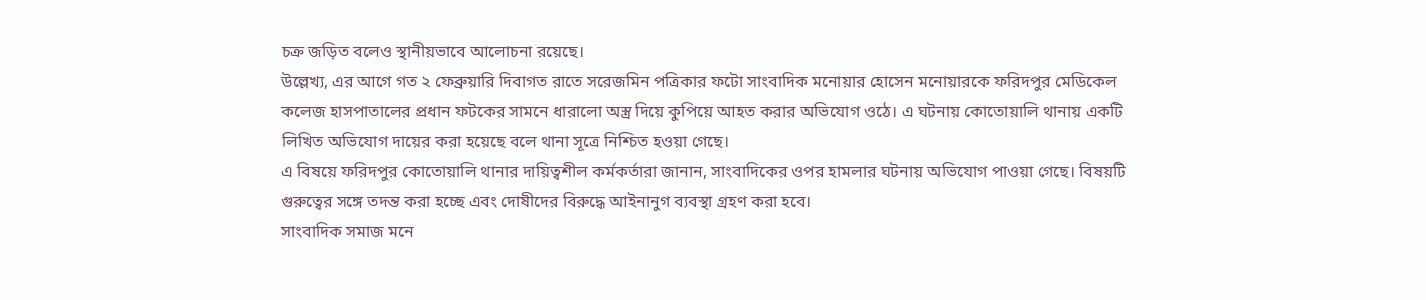চক্র জড়িত বলেও স্থানীয়ভাবে আলোচনা রয়েছে।
উল্লেখ্য, এর আগে গত ২ ফেব্রুয়ারি দিবাগত রাতে সরেজমিন পত্রিকার ফটো সাংবাদিক মনোয়ার হোসেন মনোয়ারকে ফরিদপুর মেডিকেল কলেজ হাসপাতালের প্রধান ফটকের সামনে ধারালো অস্ত্র দিয়ে কুপিয়ে আহত করার অভিযোগ ওঠে। এ ঘটনায় কোতোয়ালি থানায় একটি লিখিত অভিযোগ দায়ের করা হয়েছে বলে থানা সূত্রে নিশ্চিত হওয়া গেছে।
এ বিষয়ে ফরিদপুর কোতোয়ালি থানার দায়িত্বশীল কর্মকর্তারা জানান, সাংবাদিকের ওপর হামলার ঘটনায় অভিযোগ পাওয়া গেছে। বিষয়টি গুরুত্বের সঙ্গে তদন্ত করা হচ্ছে এবং দোষীদের বিরুদ্ধে আইনানুগ ব্যবস্থা গ্রহণ করা হবে।
সাংবাদিক সমাজ মনে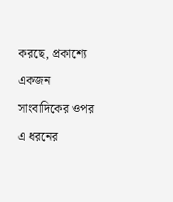করছে, প্রকাশ্যে একজন সাংবাদিকের ওপর এ ধরনের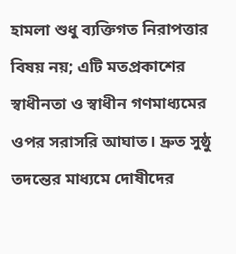হামলা শুধু ব্যক্তিগত নিরাপত্তার বিষয় নয়; এটি মতপ্রকাশের স্বাধীনতা ও স্বাধীন গণমাধ্যমের ওপর সরাসরি আঘাত। দ্রুত সুষ্ঠু তদন্তের মাধ্যমে দোষীদের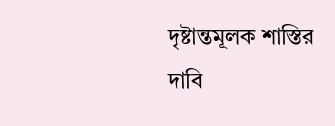দৃষ্টান্তমূলক শাস্তির দাবি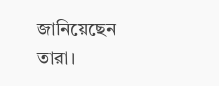জানিয়েছেন তারা।